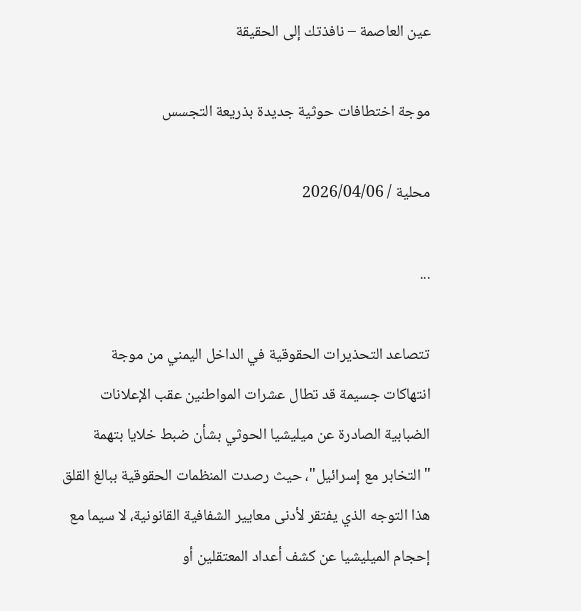عين العاصمة – نافذتك إلى الحقيقة

موجة اختطافات حوثية جديدة بذريعة التجسس

محلية / 2026/04/06

...

تتصاعد التحذيرات الحقوقية في الداخل اليمني من موجة انتهاكات جسيمة قد تطال عشرات المواطنين عقب الإعلانات الضبابية الصادرة عن ميليشيا الحوثي بشأن ضبط خلايا بتهمة "التخابر مع إسرائيل"، حيث رصدت المنظمات الحقوقية ببالغ القلق هذا التوجه الذي يفتقر لأدنى معايير الشفافية القانونية، لا سيما مع إحجام الميليشيا عن كشف أعداد المعتقلين أو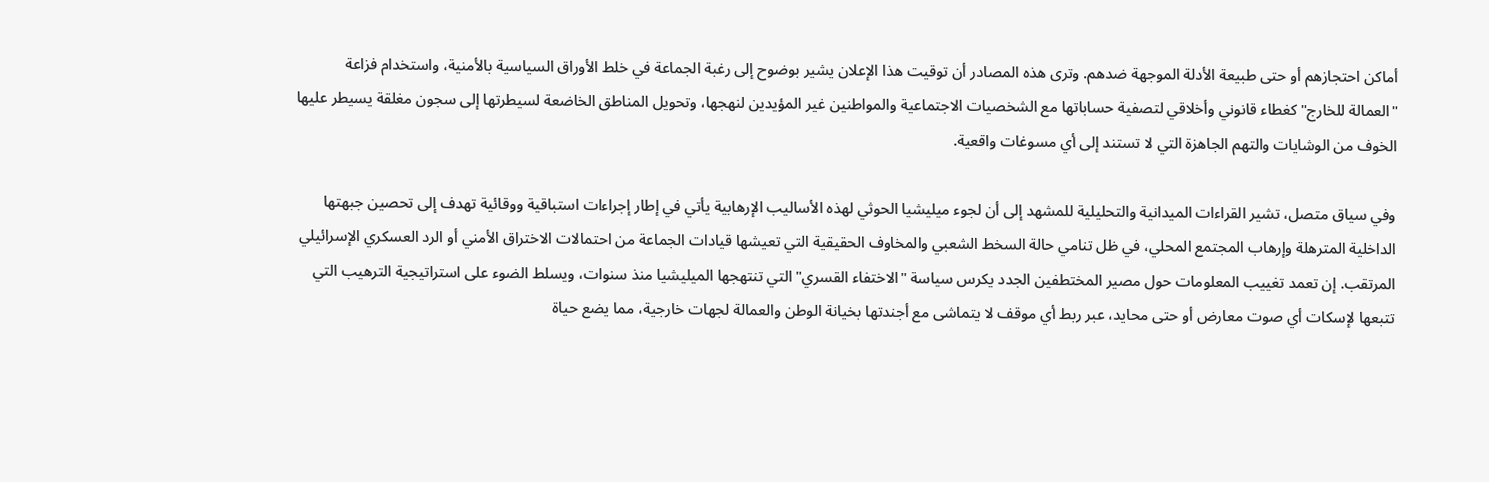أماكن احتجازهم أو حتى طبيعة الأدلة الموجهة ضدهم. وترى هذه المصادر أن توقيت هذا الإعلان يشير بوضوح إلى رغبة الجماعة في خلط الأوراق السياسية بالأمنية، واستخدام فزاعة "العمالة للخارج" كغطاء قانوني وأخلاقي لتصفية حساباتها مع الشخصيات الاجتماعية والمواطنين غير المؤيدين لنهجها، وتحويل المناطق الخاضعة لسيطرتها إلى سجون مغلقة يسيطر عليها الخوف من الوشايات والتهم الجاهزة التي لا تستند إلى أي مسوغات واقعية.

وفي سياق متصل، تشير القراءات الميدانية والتحليلية للمشهد إلى أن لجوء ميليشيا الحوثي لهذه الأساليب الإرهابية يأتي في إطار إجراءات استباقية ووقائية تهدف إلى تحصين جبهتها الداخلية المترهلة وإرهاب المجتمع المحلي، في ظل تنامي حالة السخط الشعبي والمخاوف الحقيقية التي تعيشها قيادات الجماعة من احتمالات الاختراق الأمني أو الرد العسكري الإسرائيلي المرتقب. إن تعمد تغييب المعلومات حول مصير المختطفين الجدد يكرس سياسة "الاختفاء القسري" التي تنتهجها الميليشيا منذ سنوات، ويسلط الضوء على استراتيجية الترهيب التي تتبعها لإسكات أي صوت معارض أو حتى محايد، عبر ربط أي موقف لا يتماشى مع أجندتها بخيانة الوطن والعمالة لجهات خارجية، مما يضع حياة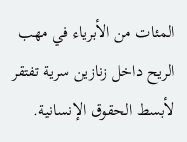المئات من الأبرياء في مهب الريح داخل زنازين سرية تفتقر لأبسط الحقوق الإنسانية.